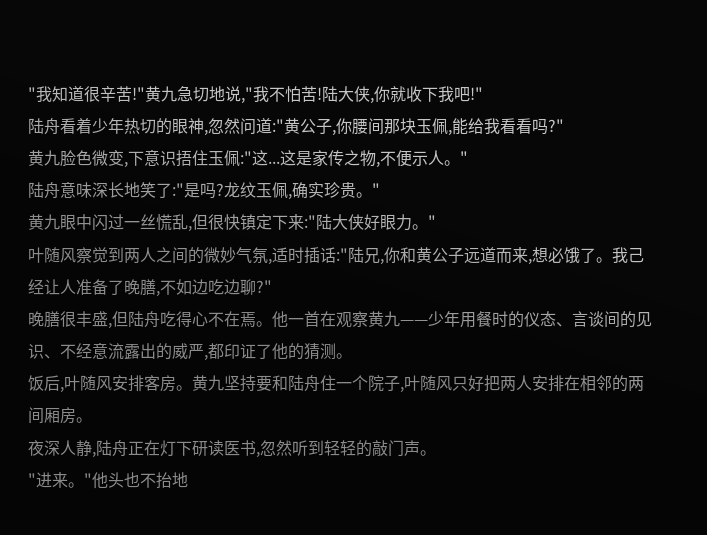"我知道很辛苦!"黄九急切地说,"我不怕苦!陆大侠,你就收下我吧!"
陆舟看着少年热切的眼神,忽然问道:"黄公子,你腰间那块玉佩,能给我看看吗?"
黄九脸色微变,下意识捂住玉佩:"这...这是家传之物,不便示人。"
陆舟意味深长地笑了:"是吗?龙纹玉佩,确实珍贵。"
黄九眼中闪过一丝慌乱,但很快镇定下来:"陆大侠好眼力。"
叶随风察觉到两人之间的微妙气氛,适时插话:"陆兄,你和黄公子远道而来,想必饿了。我己经让人准备了晚膳,不如边吃边聊?"
晚膳很丰盛,但陆舟吃得心不在焉。他一首在观察黄九——少年用餐时的仪态、言谈间的见识、不经意流露出的威严,都印证了他的猜测。
饭后,叶随风安排客房。黄九坚持要和陆舟住一个院子,叶随风只好把两人安排在相邻的两间厢房。
夜深人静,陆舟正在灯下研读医书,忽然听到轻轻的敲门声。
"进来。"他头也不抬地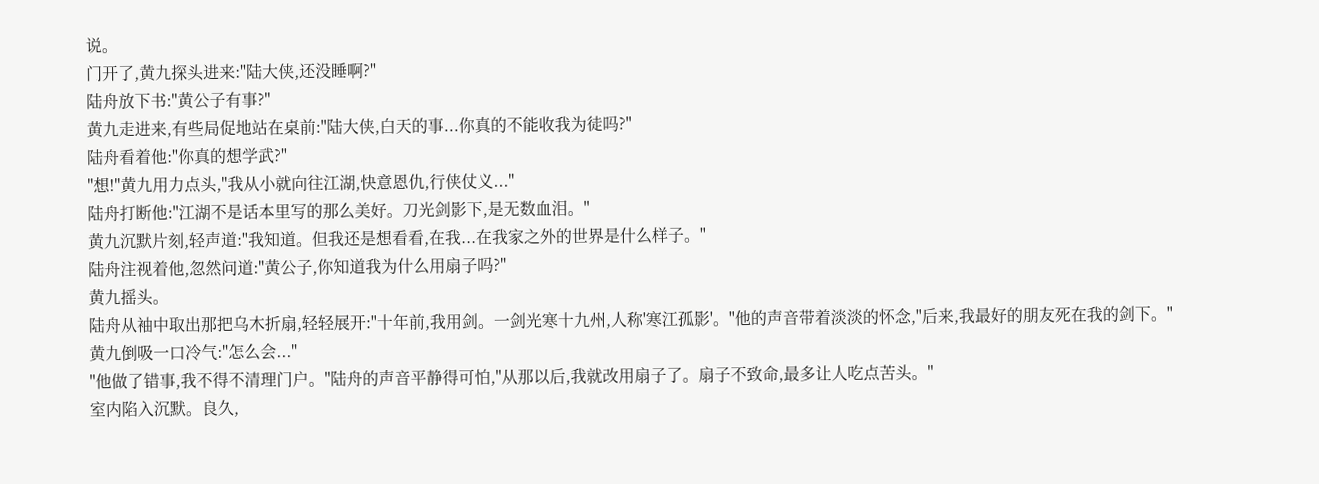说。
门开了,黄九探头进来:"陆大侠,还没睡啊?"
陆舟放下书:"黄公子有事?"
黄九走进来,有些局促地站在桌前:"陆大侠,白天的事...你真的不能收我为徒吗?"
陆舟看着他:"你真的想学武?"
"想!"黄九用力点头,"我从小就向往江湖,快意恩仇,行侠仗义..."
陆舟打断他:"江湖不是话本里写的那么美好。刀光剑影下,是无数血泪。"
黄九沉默片刻,轻声道:"我知道。但我还是想看看,在我...在我家之外的世界是什么样子。"
陆舟注视着他,忽然问道:"黄公子,你知道我为什么用扇子吗?"
黄九摇头。
陆舟从袖中取出那把乌木折扇,轻轻展开:"十年前,我用剑。一剑光寒十九州,人称'寒江孤影'。"他的声音带着淡淡的怀念,"后来,我最好的朋友死在我的剑下。"
黄九倒吸一口冷气:"怎么会..."
"他做了错事,我不得不清理门户。"陆舟的声音平静得可怕,"从那以后,我就改用扇子了。扇子不致命,最多让人吃点苦头。"
室内陷入沉默。良久,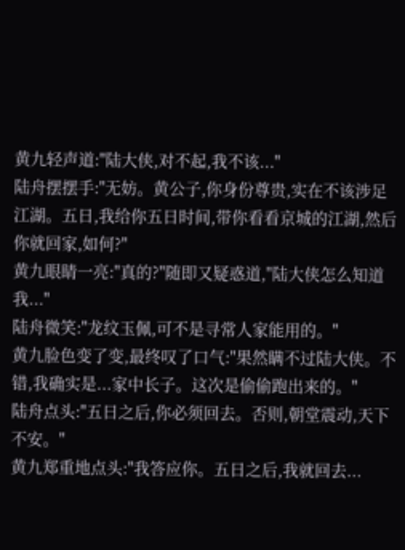黄九轻声道:"陆大侠,对不起,我不该..."
陆舟摆摆手:"无妨。黄公子,你身份尊贵,实在不该涉足江湖。五日,我给你五日时间,带你看看京城的江湖,然后你就回家,如何?"
黄九眼睛一亮:"真的?"随即又疑惑道,"陆大侠怎么知道我..."
陆舟微笑:"龙纹玉佩,可不是寻常人家能用的。"
黄九脸色变了变,最终叹了口气:"果然瞒不过陆大侠。不错,我确实是...家中长子。这次是偷偷跑出来的。"
陆舟点头:"五日之后,你必须回去。否则,朝堂震动,天下不安。"
黄九郑重地点头:"我答应你。五日之后,我就回去...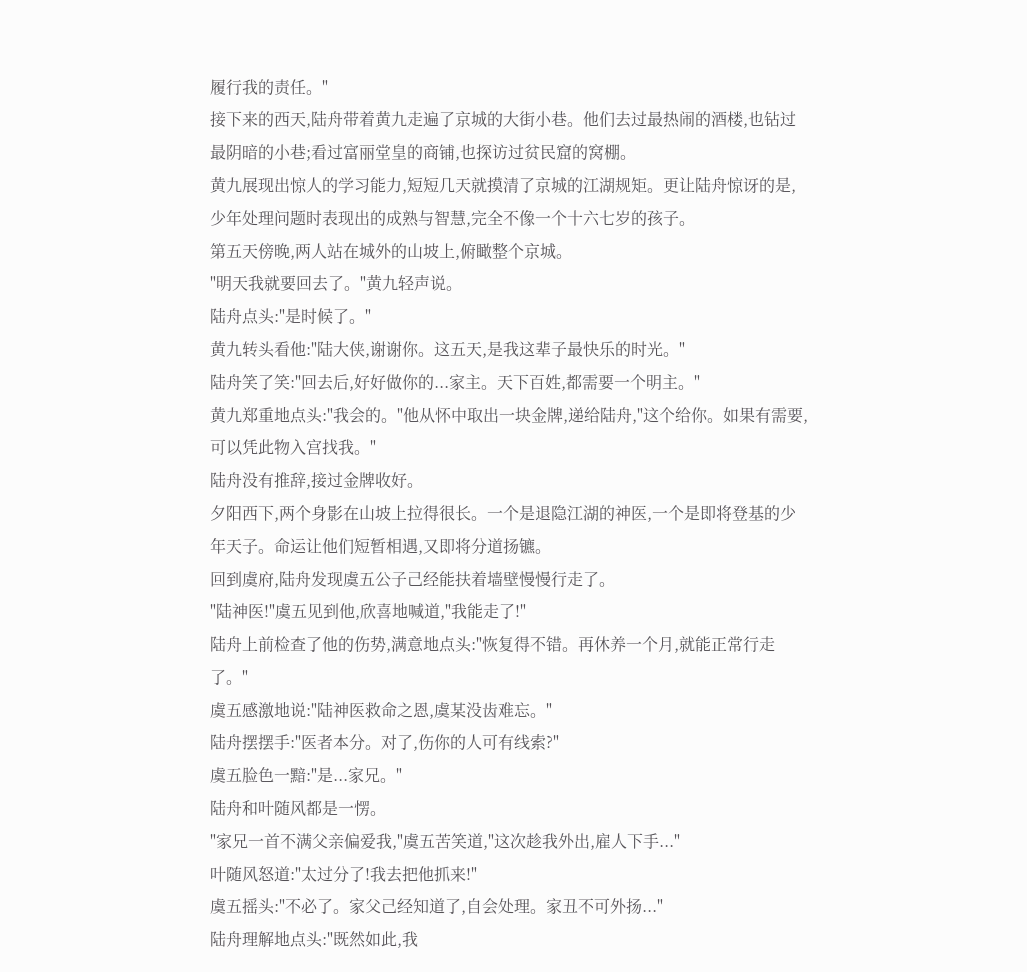履行我的责任。"
接下来的西天,陆舟带着黄九走遍了京城的大街小巷。他们去过最热闹的酒楼,也钻过最阴暗的小巷;看过富丽堂皇的商铺,也探访过贫民窟的窝棚。
黄九展现出惊人的学习能力,短短几天就摸清了京城的江湖规矩。更让陆舟惊讶的是,少年处理问题时表现出的成熟与智慧,完全不像一个十六七岁的孩子。
第五天傍晚,两人站在城外的山坡上,俯瞰整个京城。
"明天我就要回去了。"黄九轻声说。
陆舟点头:"是时候了。"
黄九转头看他:"陆大侠,谢谢你。这五天,是我这辈子最快乐的时光。"
陆舟笑了笑:"回去后,好好做你的...家主。天下百姓,都需要一个明主。"
黄九郑重地点头:"我会的。"他从怀中取出一块金牌,递给陆舟,"这个给你。如果有需要,可以凭此物入宫找我。"
陆舟没有推辞,接过金牌收好。
夕阳西下,两个身影在山坡上拉得很长。一个是退隐江湖的神医,一个是即将登基的少年天子。命运让他们短暂相遇,又即将分道扬镳。
回到虞府,陆舟发现虞五公子己经能扶着墙壁慢慢行走了。
"陆神医!"虞五见到他,欣喜地喊道,"我能走了!"
陆舟上前检查了他的伤势,满意地点头:"恢复得不错。再休养一个月,就能正常行走了。"
虞五感激地说:"陆神医救命之恩,虞某没齿难忘。"
陆舟摆摆手:"医者本分。对了,伤你的人可有线索?"
虞五脸色一黯:"是...家兄。"
陆舟和叶随风都是一愣。
"家兄一首不满父亲偏爱我,"虞五苦笑道,"这次趁我外出,雇人下手..."
叶随风怒道:"太过分了!我去把他抓来!"
虞五摇头:"不必了。家父己经知道了,自会处理。家丑不可外扬..."
陆舟理解地点头:"既然如此,我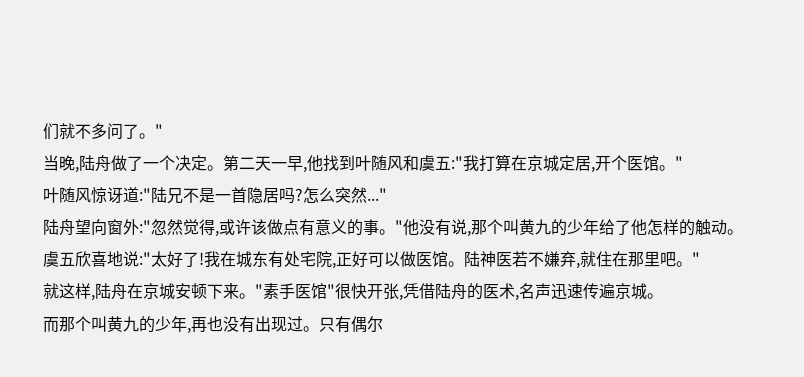们就不多问了。"
当晚,陆舟做了一个决定。第二天一早,他找到叶随风和虞五:"我打算在京城定居,开个医馆。"
叶随风惊讶道:"陆兄不是一首隐居吗?怎么突然..."
陆舟望向窗外:"忽然觉得,或许该做点有意义的事。"他没有说,那个叫黄九的少年给了他怎样的触动。
虞五欣喜地说:"太好了!我在城东有处宅院,正好可以做医馆。陆神医若不嫌弃,就住在那里吧。"
就这样,陆舟在京城安顿下来。"素手医馆"很快开张,凭借陆舟的医术,名声迅速传遍京城。
而那个叫黄九的少年,再也没有出现过。只有偶尔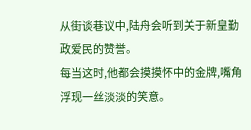从街谈巷议中,陆舟会听到关于新皇勤政爱民的赞誉。
每当这时,他都会摸摸怀中的金牌,嘴角浮现一丝淡淡的笑意。